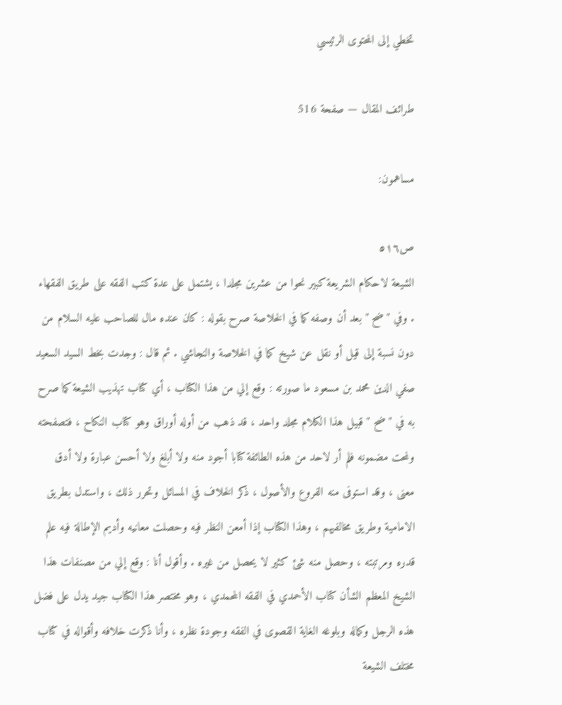تخطي إلى المحتوى الرئيسي

طرائف المقال — صفحة 516

مساهمون:

ص٥١٦
الشيعة لاحكام الشريعة كبير نحوا من عشرين مجلدا ، يشتمل على عدة كتب الفقه على طريق الفقهاء . وفي " ضح " بعد أن وصفه كما في الخلاصة صرح بقوله : كان عنده مال للصاحب عليه السلام من دون نسبة إلى قيل أو نقل عن شيخ كما في الخلاصة والنجاشي . ثم قال : وجدت بخط السيد السعيد صفي الدين محمد بن مسعود ما صورته : وقع إلي من هذا الكتاب ، أي كتاب تهذيب الشيعة كما صرح به في " ضح " قبيل هذا الكلام مجلد واحد ، قد ذهب من أوله أوراق وهو كتاب النكاح ، فتصفحته ولمحت مضمونه فلم أر لاحد من هذه الطائفة كتابا أجود منه ولا أبلغ ولا أحسن عبارة ولا أدق معنى ، وقد استوفى منه الفروع والأصول ، ذكر الخلاف في المسائل وتحرر ذلك ، واستدل بطريق الامامية وطريق مخالفيهم ، وهذا الكتاب إذا أمعن النظر فيه وحصلت معانيه وأديم الإطالة فيه علم قدره ومرتبته ، وحصل منه شئ كثير لا يحصل من غيره . وأقول أنا : وقع إلي من مصنفات هذا الشيخ المعظم الشأن كتاب الأحمدي في الفقه المحمدي ، وهو مختصر هذا الكتاب جيد يدل على فضل هذه الرجل وكماله وبلوغه الغاية القصوى في الفقه وجودة نظره ، وأنا ذكرت خلافه وأقواله في كتاب مختلف الشيعة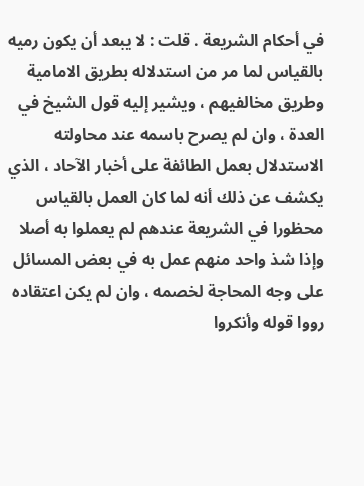في أحكام الشريعة . قلت : لا يبعد أن يكون رميه بالقياس لما مر من استدلاله بطريق الامامية وطريق مخالفيهم ، ويشير إليه قول الشيخ في العدة ، وان لم يصرح باسمه عند محاولته الاستدلال بعمل الطائفة على أخبار الآحاد ، الذي يكشف عن ذلك أنه لما كان العمل بالقياس محظورا في الشريعة عندهم لم يعملوا به أصلا وإذا شذ واحد منهم عمل به في بعض المسائل على وجه المحاجة لخصمه ، وان لم يكن اعتقاده رووا قوله وأنكروا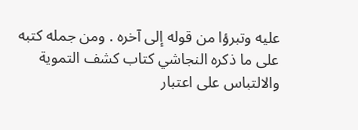عليه وتبرؤا من قوله إلى آخره . ومن جمله كتبه على ما ذكره النجاشي كتاب كشف التموية والالتباس على اعتبار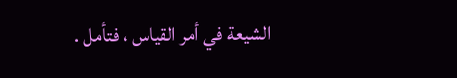الشيعة في أمر القياس ، فتأمل .